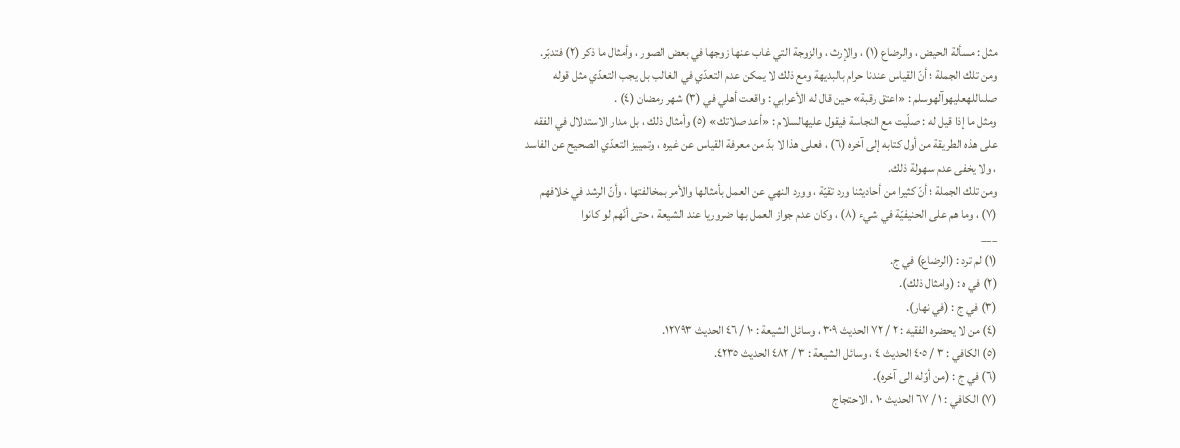مثل : مسألة الحيض ، والرضاع (١) ، والإرث ، والزوجة التي غاب عنها زوجها في بعض الصور ، وأمثال ما ذكر (٢) فتدبّر.
ومن تلك الجملة ؛ أنّ القياس عندنا حرام بالبديهة ومع ذلك لا يمكن عدم التعدّي في الغالب بل يجب التعدّي مثل قوله صلىاللهعليهوآلهوسلم : «اعتق رقبة» حين قال له الأعرابي : واقعت أهلي في (٣) شهر رمضان (٤) .
ومثل ما إذا قيل له : صلّيت مع النجاسة فيقول عليهالسلام : «أعد صلاتك» (٥) وأمثال ذلك ، بل مدار الاستدلال في الفقه على هذه الطريقة من أول كتابه إلى آخره (٦) ، فعلى هذا لا بدّ من معرفة القياس عن غيره ، وتمييز التعدّي الصحيح عن الفاسد ، ولا يخفى عدم سهولة ذلك.
ومن تلك الجملة ؛ أنّ كثيرا من أحاديثنا ورد تقيّة ، وورد النهي عن العمل بأمثالها والأمر بمخالفتها ، وأنّ الرشد في خلافهم (٧) ، وما هم على الحنيفيّة في شيء (٨) ، وكان عدم جواز العمل بها ضروريا عند الشيعة ، حتى أنّهم لو كانوا
___
(١) لم ترد : (الرضاع) في ج.
(٢) في ه : (وامثال ذلك).
(٣) في ج : (في نهار).
(٤) من لا يحضره الفقيه : ٢ / ٧٢ الحديث ٣٠٩ ، وسائل الشيعة : ١٠ / ٤٦ الحديث ١٢٧٩٣.
(٥) الكافي : ٣ / ٤٠٥ الحديث ٤ ، وسائل الشيعة : ٣ / ٤٨٢ الحديث ٤٢٣٥.
(٦) في ج : (من أوّله الى آخره).
(٧) الكافي : ١ / ٦٧ الحديث ١٠ ، الاحتجاج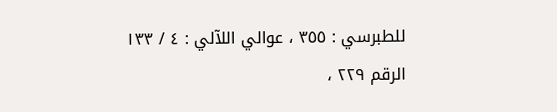للطبرسي : ٣٥٥ ، عوالي اللآلي : ٤ / ١٣٣ الرقم ٢٢٩ ،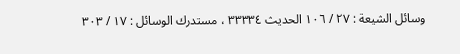وسائل الشيعة : ٢٧ / ١٠٦ الحديث ٣٣٣٣٤ ، مستدرك الوسائل : ١٧ / ٣٠٣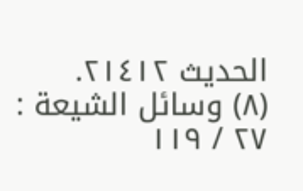الحديث ٢١٤١٢.
(٨) وسائل الشيعة : ٢٧ / ١١٩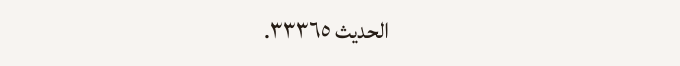الحديث ٣٣٣٦٥.